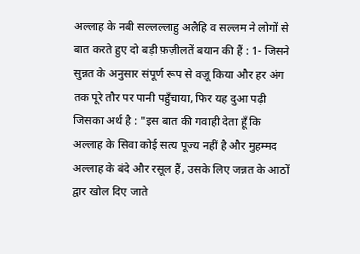अल्लाह के नबी सल्लल्लाहु अलैहि व सल्लम ने लोगों से बात करते हुए दो बड़ी फ़ज़ीलतें बयान की हैं : 1- जिसने सुन्नत के अनुसार संपूर्ण रूप से वज़ू किया और हर अंग तक पूरे तौर पर पानी पहुँचाया, फिर यह दुआ पढ़ी जिसका अर्थ है : "इस बात की गवाही देता हूँ कि अल्लाह के सिवा कोई सत्य पूज्य नहीं है और मुहम्मद अल्लाह के बंदे और रसूल हैं, उसके लिए जन्नत के आठों द्वार खोल दिए जाते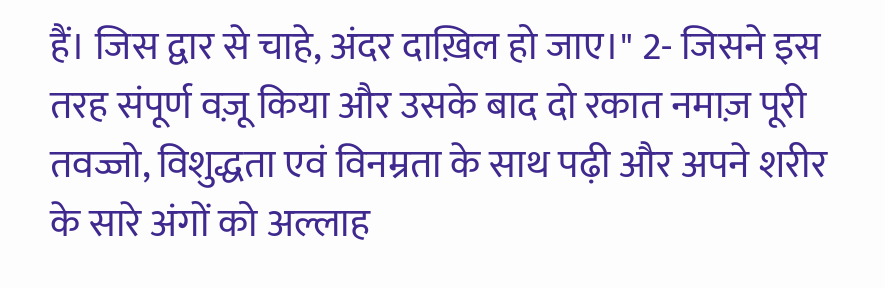हैं। जिस द्वार से चाहे, अंदर दाख़िल हो जाए।" 2- जिसने इस तरह संपूर्ण वज़ू किया और उसके बाद दो रकात नमाज़ पूरी तवज्जो, विशुद्धता एवं विनम्रता के साथ पढ़ी और अपने शरीर के सारे अंगों को अल्लाह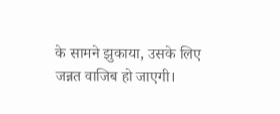के सामने झुकाया, उसके लिए जन्नत वाजिब हो जाएगी।